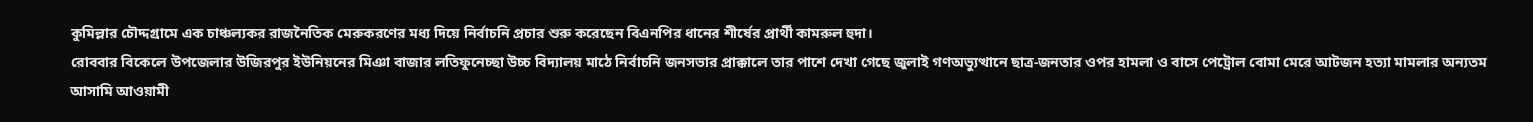কুমিল্লার চৌদ্দগ্রামে এক চাঞ্চল্যকর রাজনৈতিক মেরুকরণের মধ্য দিয়ে নির্বাচনি প্রচার শুরু করেছেন বিএনপির ধানের শীর্ষের প্রার্থী কামরুল হুদা।
রোববার বিকেলে উপজেলার উজিরপুর ইউনিয়নের মিঞা বাজার লতিফুনেচ্ছা উচ্চ বিদ্যালয় মাঠে নির্বাচনি জনসভার প্রাক্কালে তার পাশে দেখা গেছে জুলাই গণঅভ্যুত্থানে ছাত্র-জনতার ওপর হামলা ও বাসে পেট্রোল বোমা মেরে আটজন হত্যা মামলার অন্যতম আসামি আওয়ামী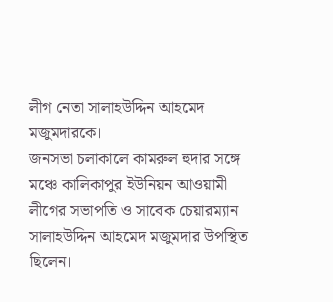লীগ নেতা সালাহউদ্দিন আহমেদ মজুমদারকে।
জনসভা চলাকালে কামরুল হুদার সঙ্গে মঞ্চে কালিকাপুর ইউনিয়ন আওয়ামী লীগের সভাপতি ও সাবেক চেয়ারম্যান সালাহউদ্দিন আহমেদ মজুমদার উপস্থিত ছিলেন।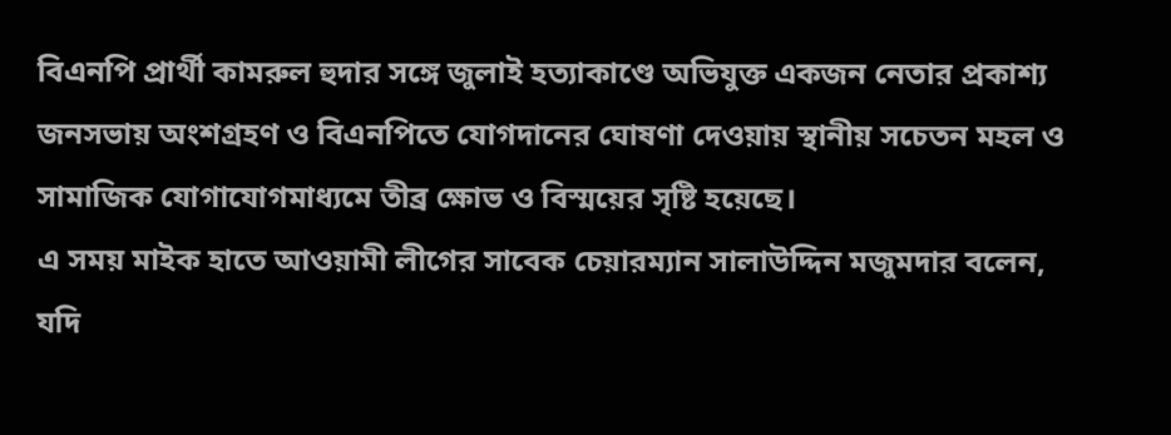বিএনপি প্রার্থী কামরুল হুদার সঙ্গে জুলাই হত্যাকাণ্ডে অভিযুক্ত একজন নেতার প্রকাশ্য জনসভায় অংশগ্রহণ ও বিএনপিতে যোগদানের ঘোষণা দেওয়ায় স্থানীয় সচেতন মহল ও সামাজিক যোগাযোগমাধ্যমে তীব্র ক্ষোভ ও বিস্ময়ের সৃষ্টি হয়েছে।
এ সময় মাইক হাতে আওয়ামী লীগের সাবেক চেয়ারম্যান সালাউদ্দিন মজুমদার বলেন, যদি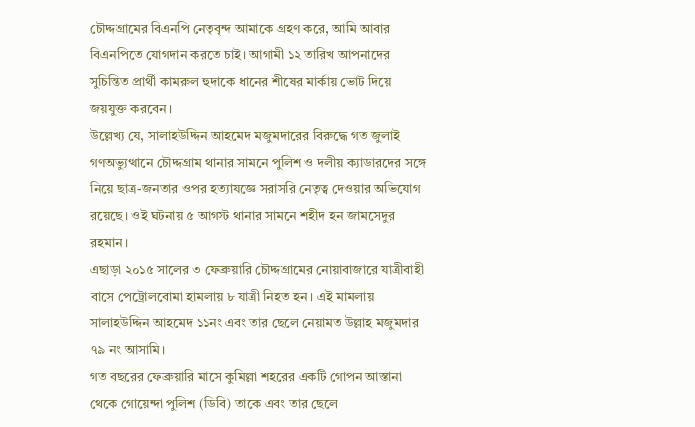চৌদ্দগ্রামের বিএনপি নেতৃবৃন্দ আমাকে গ্রহণ করে, আমি আবার বিএনপিতে যোগদান করতে চাই। আগামী ১২ তারিখ আপনাদের সুচিন্তিত প্রার্থী কামরুল হুদাকে ধানের শীষের মার্কায় ভোট দিয়ে জয়যুক্ত করবেন।
উল্লেখ্য যে, সালাহউদ্দিন আহমেদ মজুমদারের বিরুদ্ধে গত জুলাই গণঅভ্যুত্থানে চৌদ্দগ্রাম থানার সামনে পুলিশ ও দলীয় ক্যাডারদের সঙ্গে নিয়ে ছাত্র-জনতার ওপর হত্যাযজ্ঞে সরাসরি নেতৃত্ব দেওয়ার অভিযোগ রয়েছে। ওই ঘটনায় ৫ আগস্ট থানার সামনে শহীদ হন জামসেদুর রহমান।
এছাড়া ২০১৫ সালের ৩ ফেব্রুয়ারি চৌদ্দগ্রামের নোয়াবাজারে যাত্রীবাহী বাসে পেট্রোলবোমা হামলায় ৮ যাত্রী নিহত হন। এই মামলায় সালাহউদ্দিন আহমেদ ১১নং এবং তার ছেলে নেয়ামত উল্লাহ মজুমদার ৭৯ নং আসামি।
গত বছরের ফেব্রুয়ারি মাসে কুমিল্লা শহরের একটি গোপন আস্তানা থেকে গোয়েন্দা পুলিশ (ডিবি) তাকে এবং তার ছেলে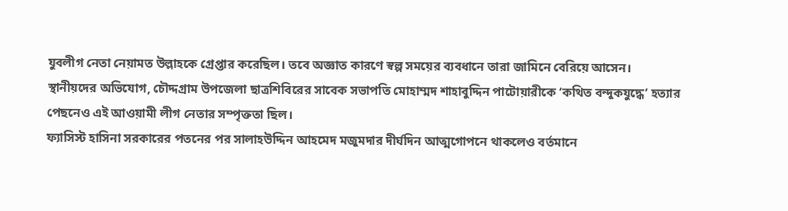যুবলীগ নেতা নেয়ামত উল্লাহকে গ্রেপ্তার করেছিল। তবে অজ্ঞাত কারণে স্বল্প সময়ের ব্যবধানে তারা জামিনে বেরিয়ে আসেন।
স্থানীয়দের অভিযোগ, চৌদ্দগ্রাম উপজেলা ছাত্রশিবিরের সাবেক সভাপতি মোহাম্মদ শাহাবুদ্দিন পাটোয়ারীকে ‘কথিত বন্দুকযুদ্ধে’ হত্যার পেছনেও এই আওয়ামী লীগ নেতার সম্পৃক্ততা ছিল।
ফ্যাসিস্ট হাসিনা সরকারের পতনের পর সালাহউদ্দিন আহমেদ মজুমদার দীর্ঘদিন আত্মগোপনে থাকলেও বর্তমানে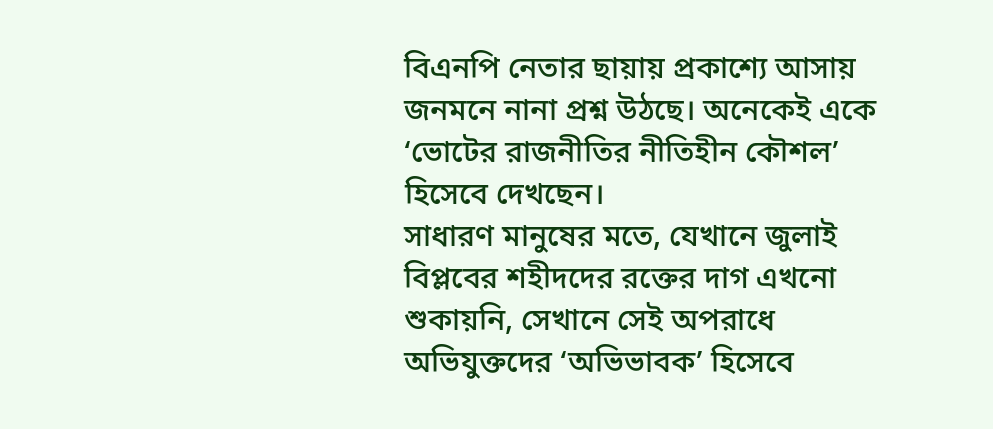বিএনপি নেতার ছায়ায় প্রকাশ্যে আসায় জনমনে নানা প্রশ্ন উঠছে। অনেকেই একে ‘ভোটের রাজনীতির নীতিহীন কৌশল’ হিসেবে দেখছেন।
সাধারণ মানুষের মতে, যেখানে জুলাই বিপ্লবের শহীদদের রক্তের দাগ এখনো শুকায়নি, সেখানে সেই অপরাধে অভিযুক্তদের ‘অভিভাবক’ হিসেবে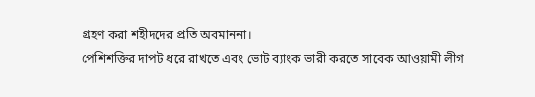গ্রহণ করা শহীদদের প্রতি অবমাননা।
পেশিশক্তির দাপট ধরে রাখতে এবং ভোট ব্যাংক ভারী করতে সাবেক আওয়ামী লীগ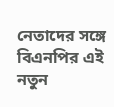নেতাদের সঙ্গে বিএনপির এই নতুন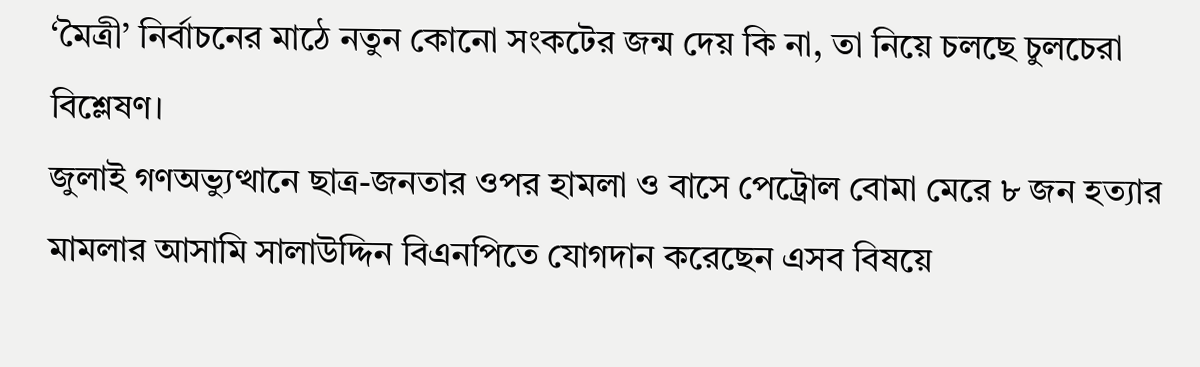‘মৈত্রী’ নির্বাচনের মাঠে নতুন কোনো সংকটের জন্ম দেয় কি না, তা নিয়ে চলছে চুলচেরা বিশ্লেষণ।
জুলাই গণঅভ্যুত্থানে ছাত্র-জনতার ওপর হামলা ও বাসে পেট্রোল বোমা মেরে ৮ জন হত্যার মামলার আসামি সালাউদ্দিন বিএনপিতে যোগদান করেছেন এসব বিষয়ে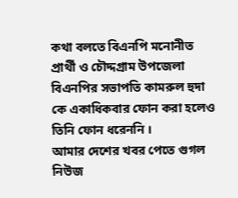কথা বলতে বিএনপি মনোনীত প্রার্থী ও চৌদ্দগ্রাম উপজেলা বিএনপির সভাপতি কামরুল হুদা কে একাধিকবার ফোন করা হলেও তিনি ফোন ধরেননি ।
আমার দেশের খবর পেতে গুগল নিউজ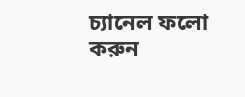চ্যানেল ফলো করুন